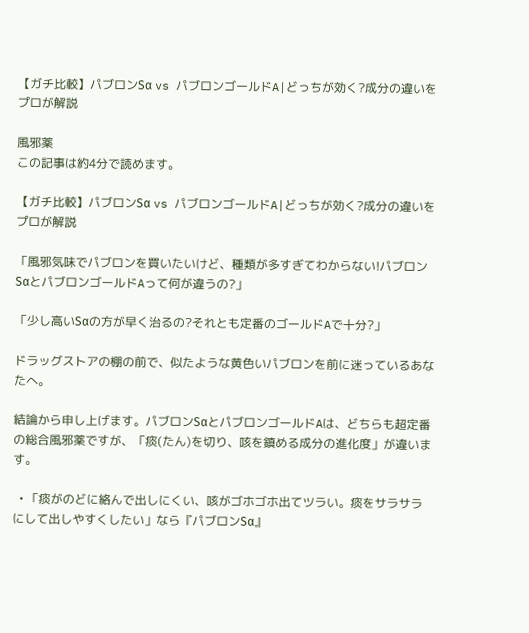【ガチ比較】パブロンSα vs パブロンゴールドA|どっちが効く?成分の違いをプロが解説

風邪薬
この記事は約4分で読めます。

【ガチ比較】パブロンSα vs パブロンゴールドA|どっちが効く?成分の違いをプロが解説

「風邪気味でパブロンを買いたいけど、種類が多すぎてわからない!パブロンSαとパブロンゴールドAって何が違うの?」

「少し高いSαの方が早く治るの?それとも定番のゴールドAで十分?」

ドラッグストアの棚の前で、似たような黄色いパブロンを前に迷っているあなたへ。

結論から申し上げます。パブロンSαとパブロンゴールドAは、どちらも超定番の総合風邪薬ですが、「痰(たん)を切り、咳を鎮める成分の進化度」が違います。

  • 「痰がのどに絡んで出しにくい、咳がゴホゴホ出てツラい。痰をサラサラにして出しやすくしたい」なら『パブロンSα』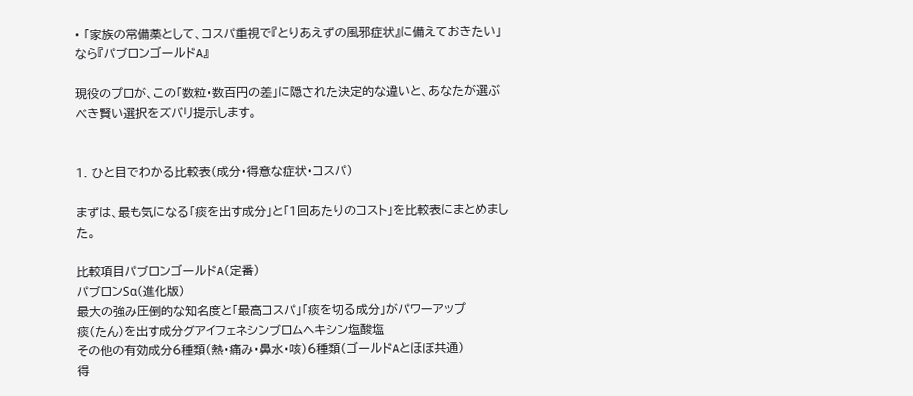• 「家族の常備薬として、コスパ重視で『とりあえずの風邪症状』に備えておきたい」なら『パブロンゴールドA』

現役のプロが、この「数粒・数百円の差」に隠された決定的な違いと、あなたが選ぶべき賢い選択をズバリ提示します。


1. ひと目でわかる比較表(成分・得意な症状・コスパ)

まずは、最も気になる「痰を出す成分」と「1回あたりのコスト」を比較表にまとめました。

比較項目パブロンゴールドA(定番)
パブロンSα(進化版)
最大の強み圧倒的な知名度と「最高コスパ」「痰を切る成分」がパワーアップ
痰(たん)を出す成分グアイフェネシンブロムヘキシン塩酸塩
その他の有効成分6種類(熱・痛み・鼻水・咳)6種類(ゴールドAとほぼ共通)
得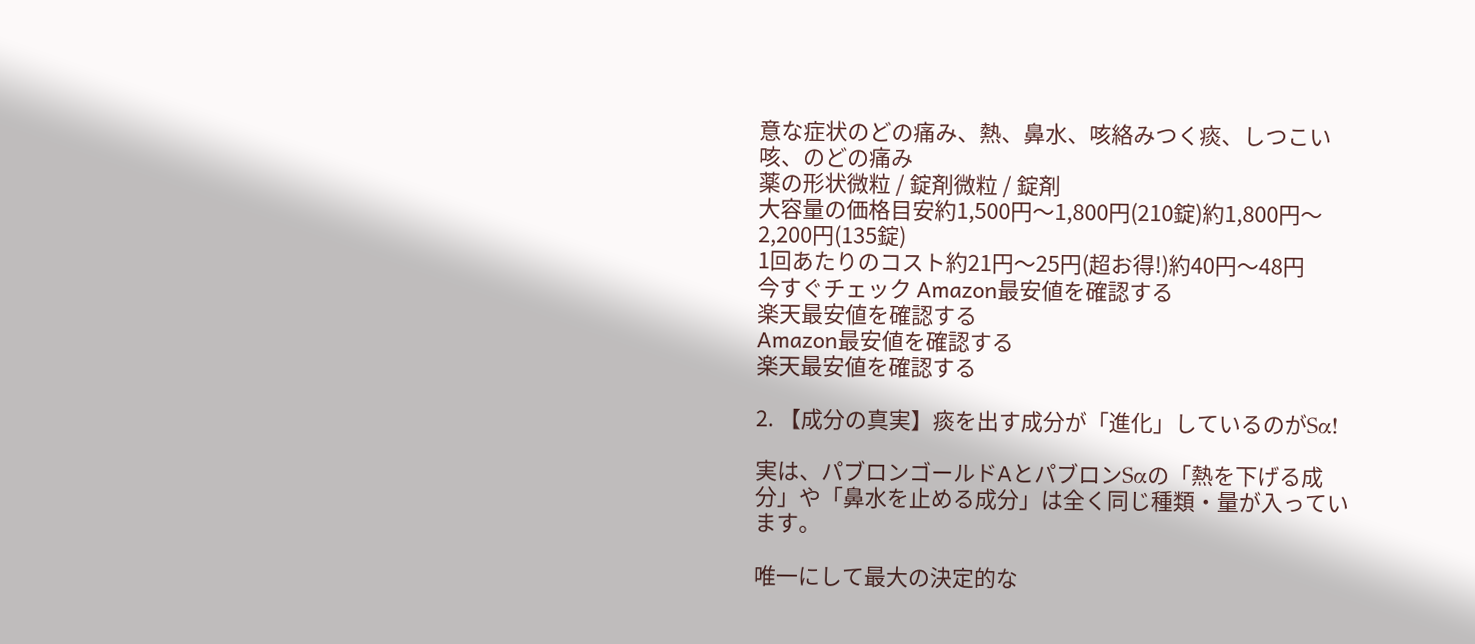意な症状のどの痛み、熱、鼻水、咳絡みつく痰、しつこい咳、のどの痛み
薬の形状微粒 / 錠剤微粒 / 錠剤
大容量の価格目安約1,500円〜1,800円(210錠)約1,800円〜2,200円(135錠)
1回あたりのコスト約21円〜25円(超お得!)約40円〜48円
今すぐチェック Amazon最安値を確認する
楽天最安値を確認する
Amazon最安値を確認する
楽天最安値を確認する

2. 【成分の真実】痰を出す成分が「進化」しているのがSα!

実は、パブロンゴールドAとパブロンSαの「熱を下げる成分」や「鼻水を止める成分」は全く同じ種類・量が入っています。

唯一にして最大の決定的な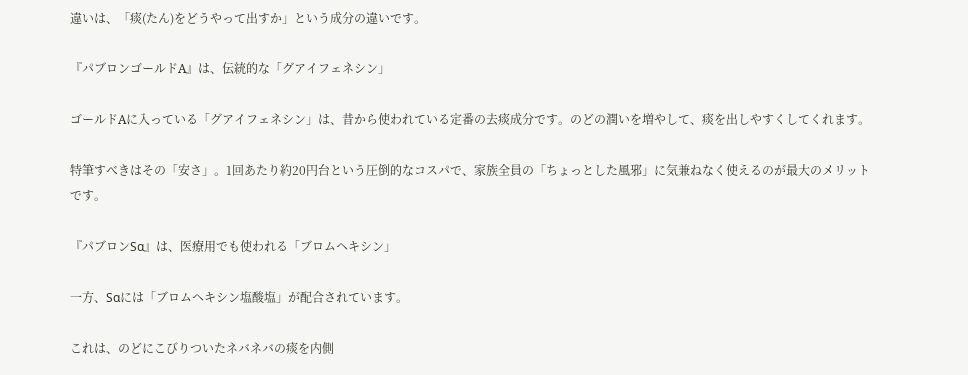違いは、「痰(たん)をどうやって出すか」という成分の違いです。

『パブロンゴールドA』は、伝統的な「グアイフェネシン」

ゴールドAに入っている「グアイフェネシン」は、昔から使われている定番の去痰成分です。のどの潤いを増やして、痰を出しやすくしてくれます。

特筆すべきはその「安さ」。1回あたり約20円台という圧倒的なコスパで、家族全員の「ちょっとした風邪」に気兼ねなく使えるのが最大のメリットです。

『パブロンSα』は、医療用でも使われる「ブロムヘキシン」

一方、Sαには「ブロムヘキシン塩酸塩」が配合されています。

これは、のどにこびりついたネバネバの痰を内側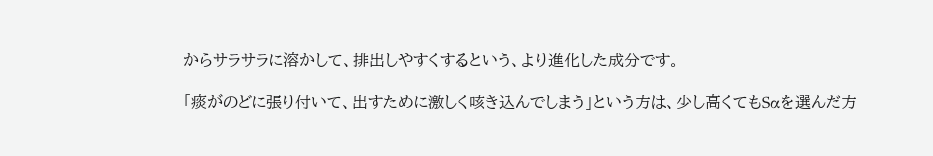からサラサラに溶かして、排出しやすくするという、より進化した成分です。

「痰がのどに張り付いて、出すために激しく咳き込んでしまう」という方は、少し高くてもSαを選んだ方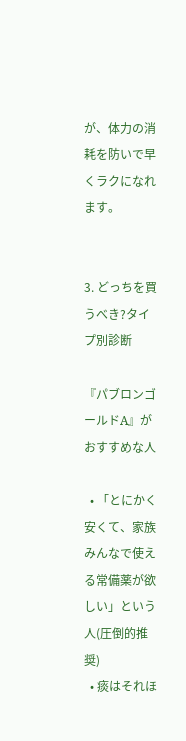が、体力の消耗を防いで早くラクになれます。


3. どっちを買うべき?タイプ別診断

『パブロンゴールドA』がおすすめな人

  • 「とにかく安くて、家族みんなで使える常備薬が欲しい」という人(圧倒的推奨)
  • 痰はそれほ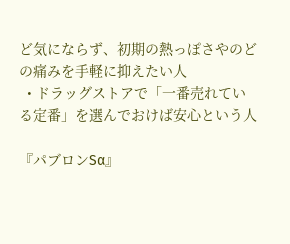ど気にならず、初期の熱っぽさやのどの痛みを手軽に抑えたい人
  • ドラッグストアで「一番売れている定番」を選んでおけば安心という人

『パブロンSα』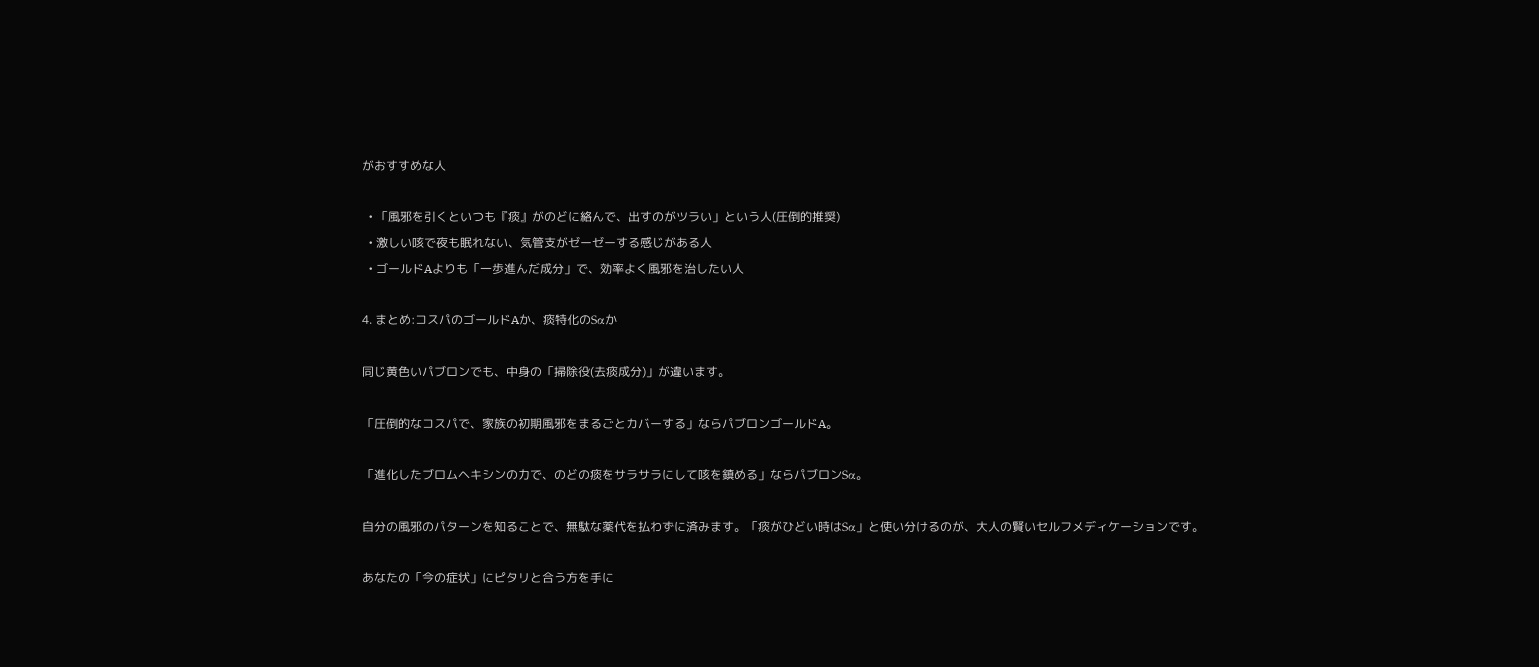がおすすめな人

  • 「風邪を引くといつも『痰』がのどに絡んで、出すのがツラい」という人(圧倒的推奨)
  • 激しい咳で夜も眠れない、気管支がゼーゼーする感じがある人
  • ゴールドAよりも「一歩進んだ成分」で、効率よく風邪を治したい人

4. まとめ:コスパのゴールドAか、痰特化のSαか

同じ黄色いパブロンでも、中身の「掃除役(去痰成分)」が違います。

「圧倒的なコスパで、家族の初期風邪をまるごとカバーする」ならパブロンゴールドA。

「進化したブロムヘキシンの力で、のどの痰をサラサラにして咳を鎮める」ならパブロンSα。

自分の風邪のパターンを知ることで、無駄な薬代を払わずに済みます。「痰がひどい時はSα」と使い分けるのが、大人の賢いセルフメディケーションです。

あなたの「今の症状」にピタリと合う方を手に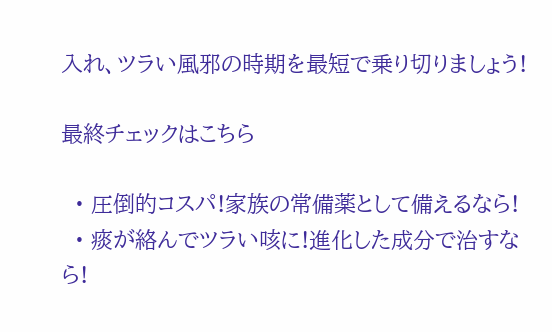入れ、ツラい風邪の時期を最短で乗り切りましょう!

最終チェックはこちら

  • 圧倒的コスパ!家族の常備薬として備えるなら!
  • 痰が絡んでツラい咳に!進化した成分で治すなら!